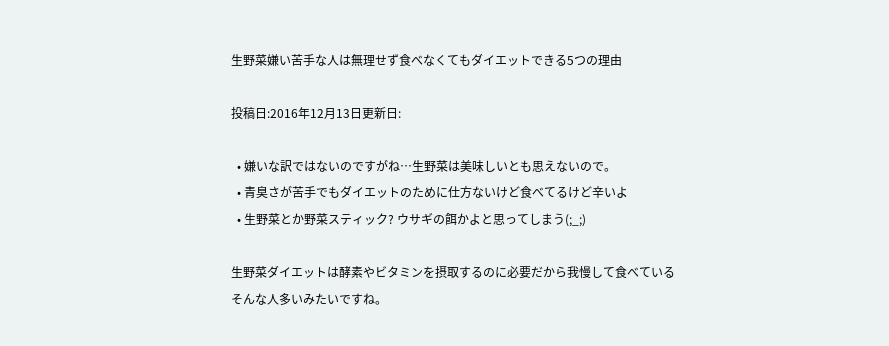生野菜嫌い苦手な人は無理せず食べなくてもダイエットできる5つの理由

投稿日:2016年12月13日更新日:

  • 嫌いな訳ではないのですがね…生野菜は美味しいとも思えないので。
  • 青臭さが苦手でもダイエットのために仕方ないけど食べてるけど辛いよ
  • 生野菜とか野菜スティック? ウサギの餌かよと思ってしまう(;_;)

生野菜ダイエットは酵素やビタミンを摂取するのに必要だから我慢して食べている
そんな人多いみたいですね。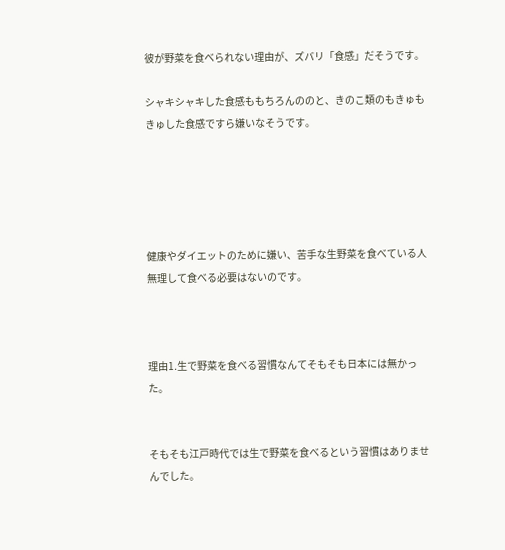彼が野菜を食べられない理由が、ズバリ「食感」だそうです。

シャキシャキした食感ももちろんののと、きのこ類のもきゅもきゅした食感ですら嫌いなそうです。





健康やダイエットのために嫌い、苦手な生野菜を食べている人無理して食べる必要はないのです。



理由1.生で野菜を食べる習慣なんてそもそも日本には無かった。


そもそも江戸時代では生で野菜を食べるという習慣はありませんでした。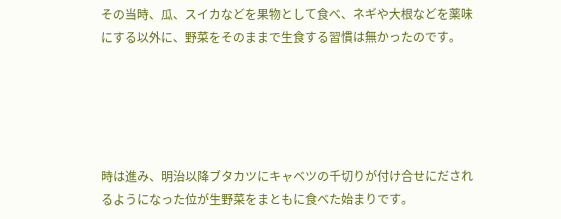その当時、瓜、スイカなどを果物として食べ、ネギや大根などを薬味にする以外に、野菜をそのままで生食する習慣は無かったのです。





時は進み、明治以降ブタカツにキャベツの千切りが付け合せにだされるようになった位が生野菜をまともに食べた始まりです。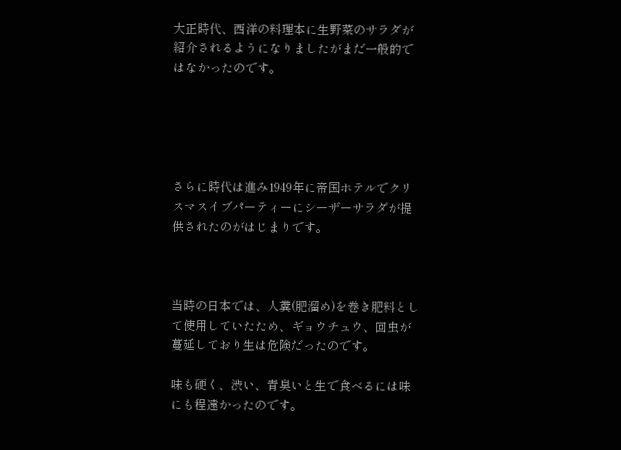大正時代、西洋の料理本に生野菜のサラダが紹介されるようになりましたがまだ一般的ではなかったのです。





さらに時代は進み1949年に帝国ホテルでクリスマスイブパーティーにシーザーサラダが提供されたのがはじまりです。



当時の日本では、人糞(肥溜め)を巻き肥料として使用していたため、ギョウチュウ、回虫が蔓延しており生は危険だったのです。

味も硬く、渋い、青臭いと生で食べるには味にも程遠かったのです。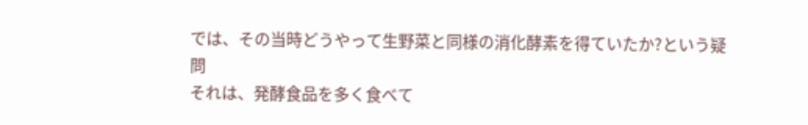では、その当時どうやって生野菜と同様の消化酵素を得ていたか?という疑問
それは、発酵食品を多く食べて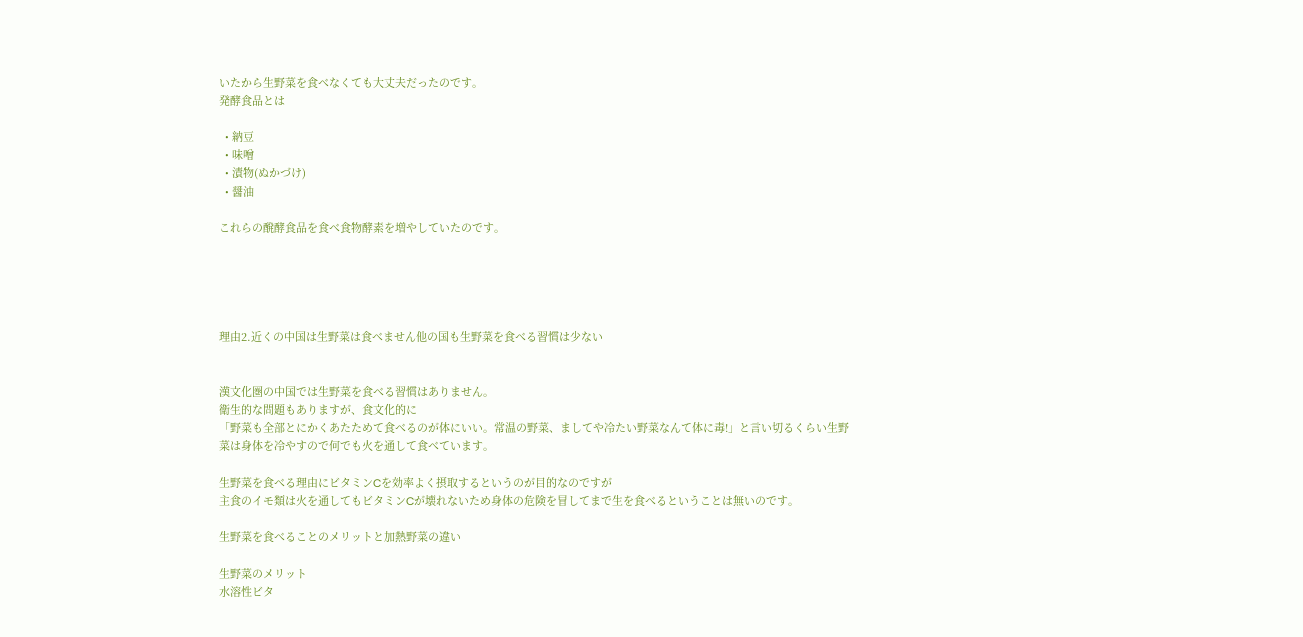いたから生野菜を食べなくても大丈夫だったのです。
発酵食品とは

  • 納豆
  • 味噌
  • 漬物(ぬかづけ)
  • 醤油

これらの醗酵食品を食べ食物酵素を増やしていたのです。





理由2.近くの中国は生野菜は食べません他の国も生野菜を食べる習慣は少ない


漢文化圏の中国では生野菜を食べる習慣はありません。
衛生的な問題もありますが、食文化的に
「野菜も全部とにかくあたためて食べるのが体にいい。常温の野菜、ましてや冷たい野菜なんて体に毒!」と言い切るくらい生野菜は身体を冷やすので何でも火を通して食べています。

生野菜を食べる理由にビタミンCを効率よく摂取するというのが目的なのですが
主食のイモ類は火を通してもビタミンCが壊れないため身体の危険を冒してまで生を食べるということは無いのです。

生野菜を食べることのメリットと加熱野菜の違い

生野菜のメリット
水溶性ビタ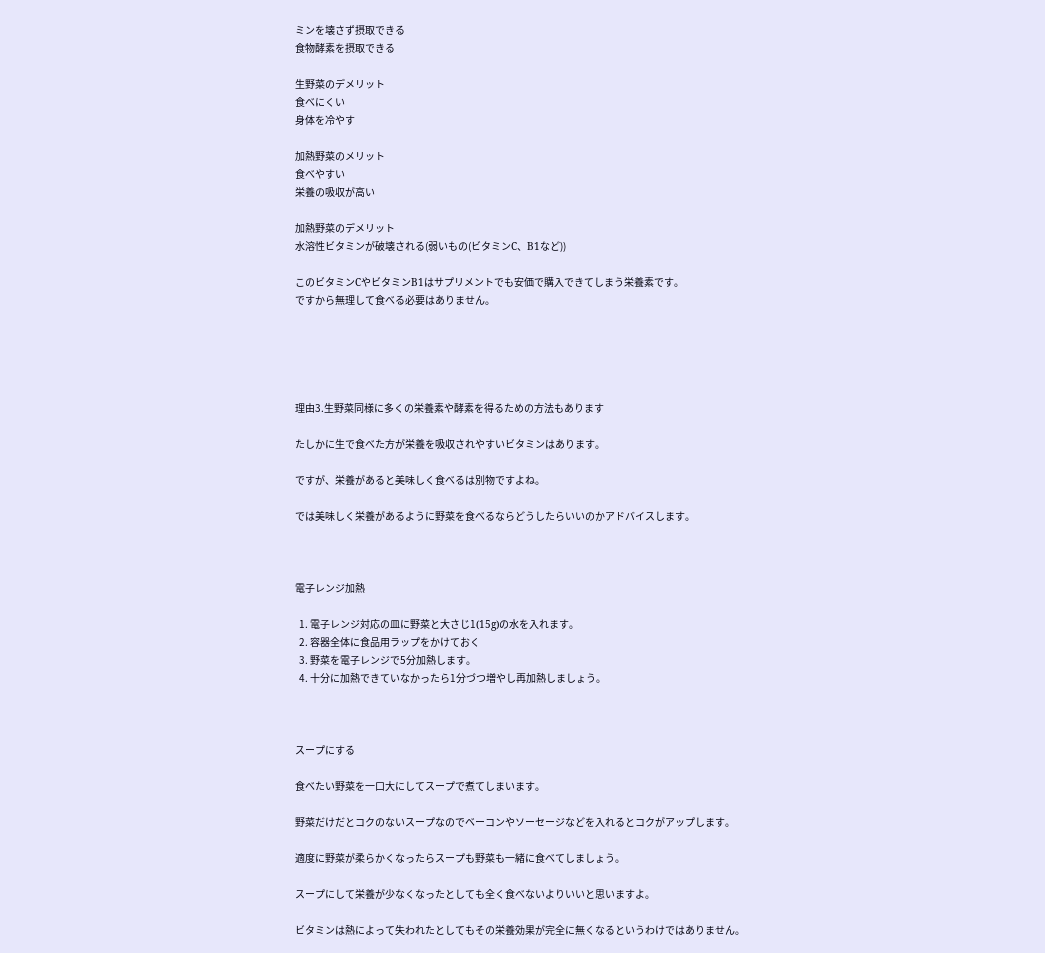ミンを壊さず摂取できる
食物酵素を摂取できる

生野菜のデメリット
食べにくい
身体を冷やす

加熱野菜のメリット
食べやすい
栄養の吸収が高い

加熱野菜のデメリット
水溶性ビタミンが破壊される(弱いもの(ビタミンC、B1など))

このビタミンCやビタミンB1はサプリメントでも安価で購入できてしまう栄養素です。
ですから無理して食べる必要はありません。





理由3.生野菜同様に多くの栄養素や酵素を得るための方法もあります

たしかに生で食べた方が栄養を吸収されやすいビタミンはあります。

ですが、栄養があると美味しく食べるは別物ですよね。

では美味しく栄養があるように野菜を食べるならどうしたらいいのかアドバイスします。



電子レンジ加熱

  1. 電子レンジ対応の皿に野菜と大さじ1(15g)の水を入れます。
  2. 容器全体に食品用ラップをかけておく
  3. 野菜を電子レンジで5分加熱します。
  4. 十分に加熱できていなかったら1分づつ増やし再加熱しましょう。



スープにする

食べたい野菜を一口大にしてスープで煮てしまいます。

野菜だけだとコクのないスープなのでベーコンやソーセージなどを入れるとコクがアップします。

適度に野菜が柔らかくなったらスープも野菜も一緒に食べてしましょう。

スープにして栄養が少なくなったとしても全く食べないよりいいと思いますよ。

ビタミンは熱によって失われたとしてもその栄養効果が完全に無くなるというわけではありません。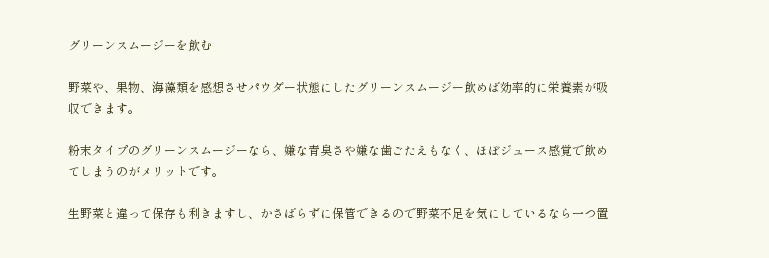グリーンスムージーを飲む

野菜や、果物、海藻類を感想させパウダー状態にしたグリーンスムージー飲めば効率的に栄養素が吸収できます。

粉末タイプのグリーンスムージーなら、嫌な青臭さや嫌な歯ごたえもなく、ほぼジュース感覚で飲めてしまうのがメリットです。

生野菜と違って保存も利きますし、かさばらずに保管できるので野菜不足を気にしているなら一つ置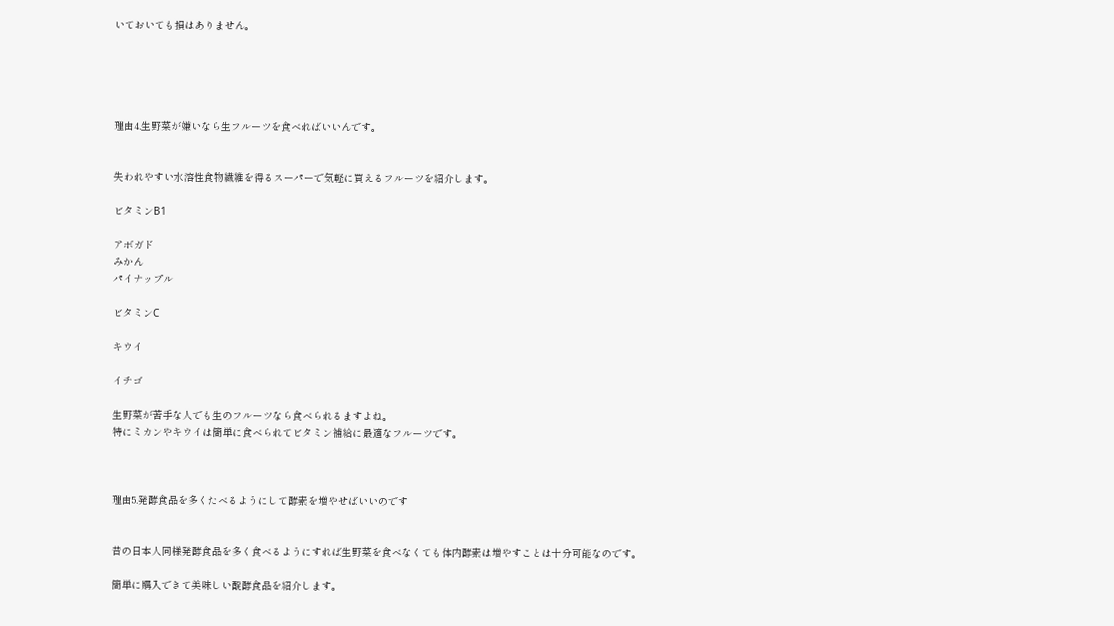いておいても損はありません。





理由4.生野菜が嫌いなら生フルーツを食べればいいんです。


失われやすい水溶性食物繊維を得るスーパーで気軽に買えるフルーツを紹介します。

ビタミンB1

アボガド
みかん
パイナップル

ビタミンC

キウイ

イチゴ

生野菜が苦手な人でも生のフルーツなら食べられるますよね。
特にミカンやキウイは簡単に食べられてビタミン補給に最適なフルーツです。



理由5.発酵食品を多くたべるようにして酵素を増やせばいいのです


昔の日本人同様発酵食品を多く食べるようにすれば生野菜を食べなくても体内酵素は増やすことは十分可能なのです。

簡単に購入できて美味しい醗酵食品を紹介します。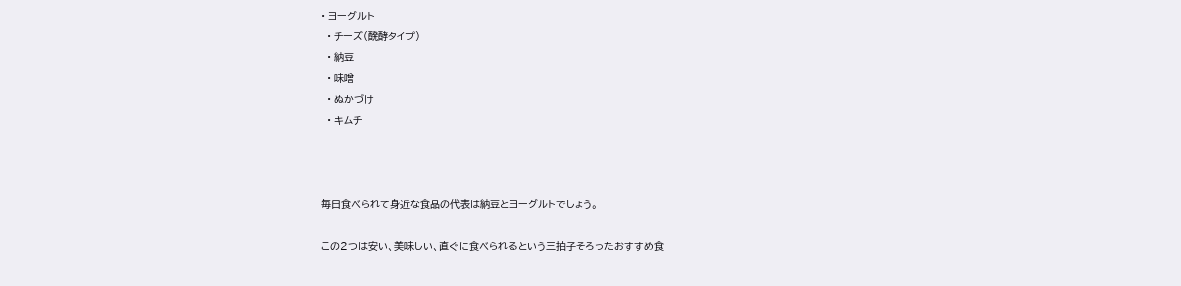• ヨーグルト
  • チーズ(醗酵タイプ)
  • 納豆
  • 味噌
  • ぬかづけ
  • キムチ



毎日食べられて身近な食品の代表は納豆とヨーグルトでしょう。

この2つは安い、美味しい、直ぐに食べられるという三拍子そろったおすすめ食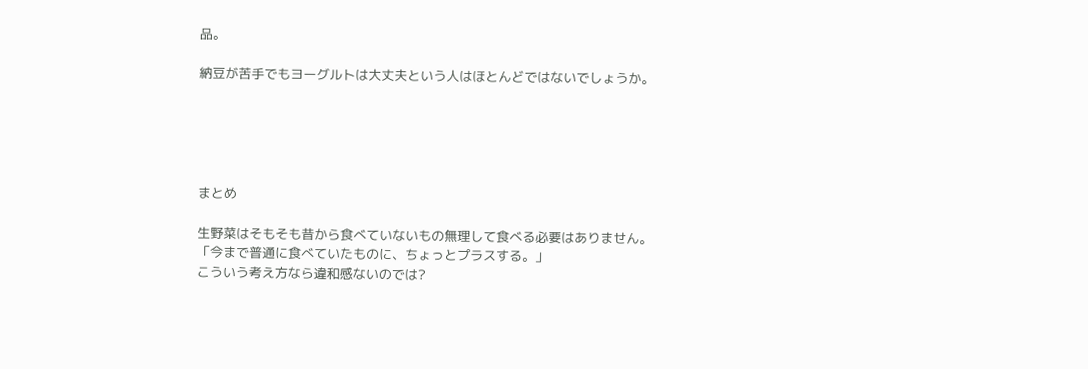品。

納豆が苦手でもヨーグルトは大丈夫という人はほとんどではないでしょうか。





まとめ

生野菜はそもそも昔から食べていないもの無理して食べる必要はありません。
「今まで普通に食べていたものに、ちょっとプラスする。」
こういう考え方なら違和感ないのでは?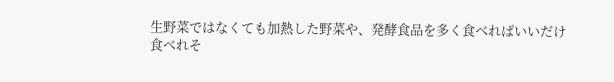生野菜ではなくても加熱した野菜や、発酵食品を多く食べればいいだけ
食べれそ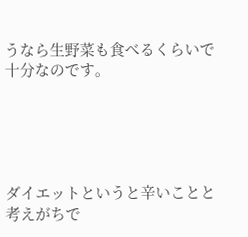うなら生野菜も食べるくらいで十分なのです。





ダイエットというと辛いことと考えがちで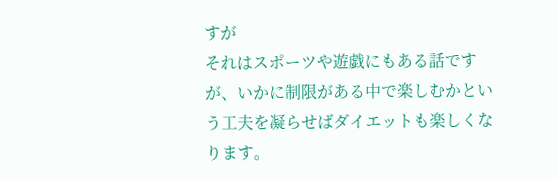すが
それはスポーツや遊戯にもある話ですが、いかに制限がある中で楽しむかという工夫を凝らせばダイエットも楽しくなります。